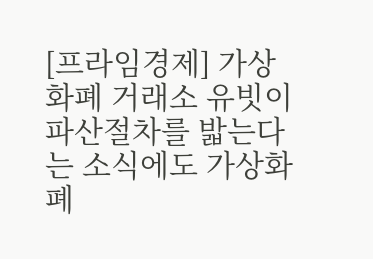[프라임경제] 가상화폐 거래소 유빗이 파산절차를 밟는다는 소식에도 가상화폐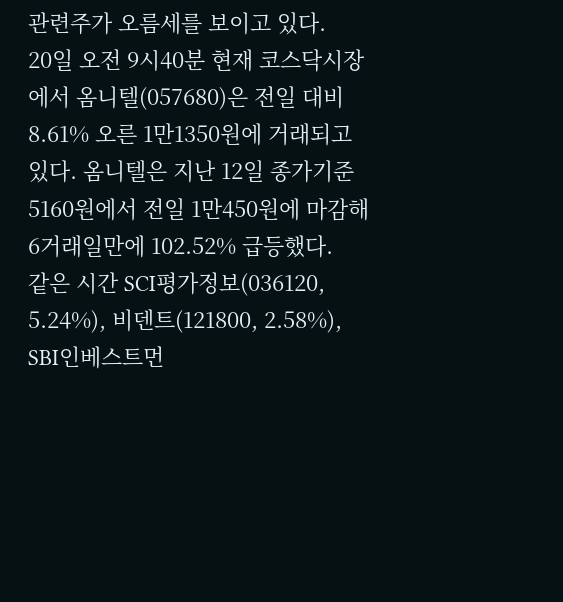관련주가 오름세를 보이고 있다.
20일 오전 9시40분 현재 코스닥시장에서 옴니텔(057680)은 전일 대비 8.61% 오른 1만1350원에 거래되고 있다. 옴니텔은 지난 12일 종가기준 5160원에서 전일 1만450원에 마감해 6거래일만에 102.52% 급등했다.
같은 시간 SCI평가정보(036120, 5.24%), 비덴트(121800, 2.58%), SBI인베스트먼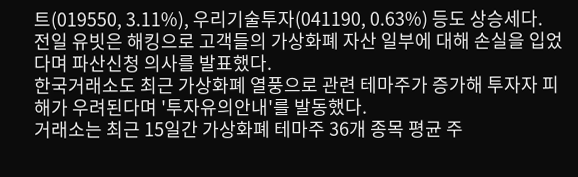트(019550, 3.11%), 우리기술투자(041190, 0.63%) 등도 상승세다.
전일 유빗은 해킹으로 고객들의 가상화폐 자산 일부에 대해 손실을 입었다며 파산신청 의사를 발표했다.
한국거래소도 최근 가상화폐 열풍으로 관련 테마주가 증가해 투자자 피해가 우려된다며 '투자유의안내'를 발동했다.
거래소는 최근 15일간 가상화폐 테마주 36개 종목 평균 주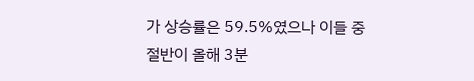가 상승률은 59.5%였으나 이들 중 절반이 올해 3분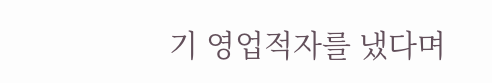기 영업적자를 냈다며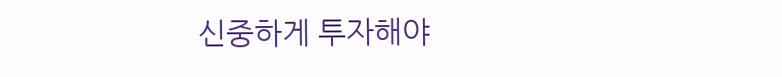신중하게 투자해야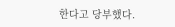한다고 당부했다.